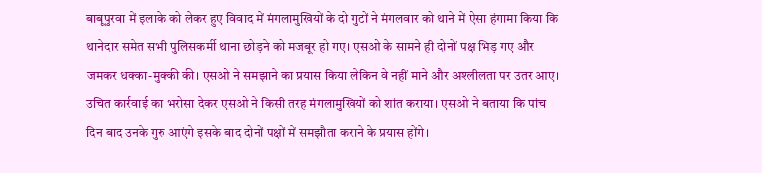बाबूपुरवा में इलाके को लेकर हुए विवाद में मंगलामुखियों के दो गुटों ने मंगलवार को थाने में ऐसा हंगामा किया कि थानेदार समेत सभी पुलिसकर्मी थाना छोड़ने को मजबूर हो गए। एसओ के सामने ही दोनों पक्ष भिड़ गए और जमकर धक्का-मुक्की की। एसओ ने समझाने का प्रयास किया लेकिन वे नहीं माने और अश्लीलता पर उतर आए। उचित कार्रवाई का भरोसा देकर एसओ ने किसी तरह मंगलामुखियों को शांत कराया। एसओ ने बताया कि पांच दिन बाद उनके गुरु आएंगे इसके बाद दोनों पक्षों में समझौता कराने के प्रयास होंगे।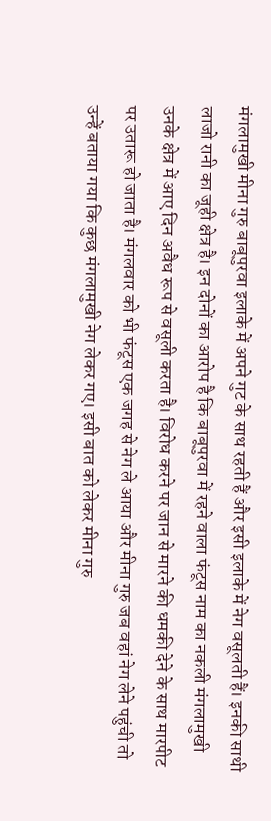मंगलामुखी मीना गुरु बाबूपुरवा इलाके में अपने गुट के साथ रहती हैं और इसी इलाके में नेग वसूलती हैं। इनकी साथी लाजो रानी का जूही क्षेत्र है। इन दोनों का आरोप है कि बाबूपुरवा में रहने वाला फंटूस नाम का नकली मंगलामुखी उनके क्षेत्र में आए दिन अवैध रूप से वसूली करता है। विरोध करने पर जान से मारने की धमकी देने के साथ मारपीट पर उतारू हो जाता है। मंगलवार को भी फंटूस एक जगह से नेग ले आया और मीना गुरु जब वहां नेग लेने पहुंची तो उन्हें बताया गया कि कुछ मंगलामुखी नेग लेकर गए। इसी बात को लेकर मीना गुरु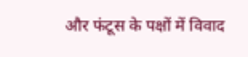और फंटूस के पक्षों में विवाद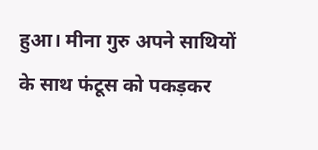हुआ। मीना गुरु अपने साथियों के साथ फंटूस को पकड़कर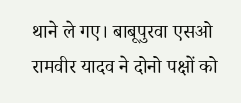थाने ले गए। बाबूपुरवा एसओ रामवीर यादव ने दोनो पक्षों को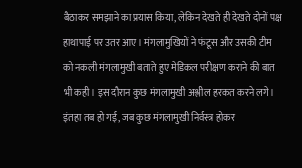बैठाकर समझाने का प्रयास किया, लेकिन देखते ही देखते दोनों पक्ष हाथापाई पर उतर आए। मंगलामुखियों ने फंटूस और उसकी टीम को नकली मंगलामुखी बताते हुए मेडिकल परीक्षण कराने की बात भी कही। इस दौरान कुछ मंगलामुखी अश्लील हरकत करने लगे। इंतहा तब हो गई, जब कुछ मंगलामुखी निर्वस्त्र होकर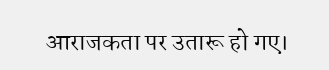आराजकता पर उतारू हो गए।